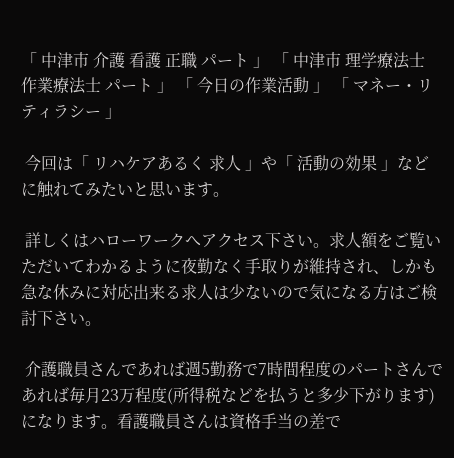「 中津市 介護 看護 正職 パート 」 「 中津市 理学療法士 作業療法士 パート 」 「 今日の作業活動 」 「 マネー・リティラシー 」

 今回は「 リハケアあるく 求人 」や「 活動の効果 」などに触れてみたいと思います。

 詳しくはハローワークへアクセス下さい。求人額をご覧いただいてわかるように夜勤なく手取りが維持され、しかも急な休みに対応出来る求人は少ないので気になる方はご検討下さい。

 介護職員さんであれば週5勤務で7時間程度のパートさんであれば毎月23万程度(所得税などを払うと多少下がります)になります。看護職員さんは資格手当の差で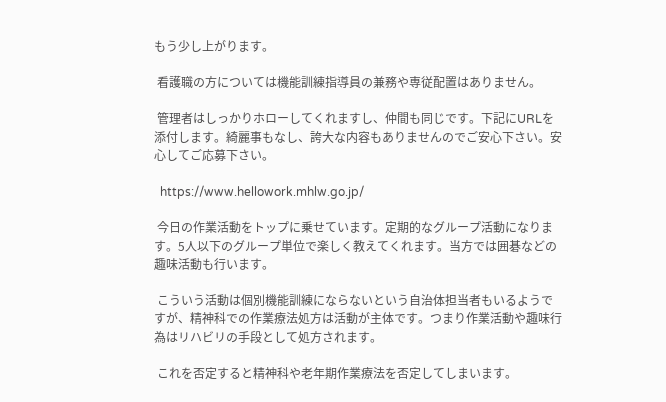もう少し上がります。

 看護職の方については機能訓練指導員の兼務や専従配置はありません。

 管理者はしっかりホローしてくれますし、仲間も同じです。下記にURLを添付します。綺麗事もなし、誇大な内容もありませんのでご安心下さい。安心してご応募下さい。

  https://www.hellowork.mhlw.go.jp/

 今日の作業活動をトップに乗せています。定期的なグループ活動になります。5人以下のグループ単位で楽しく教えてくれます。当方では囲碁などの趣味活動も行います。

 こういう活動は個別機能訓練にならないという自治体担当者もいるようですが、精神科での作業療法処方は活動が主体です。つまり作業活動や趣味行為はリハビリの手段として処方されます。

 これを否定すると精神科や老年期作業療法を否定してしまいます。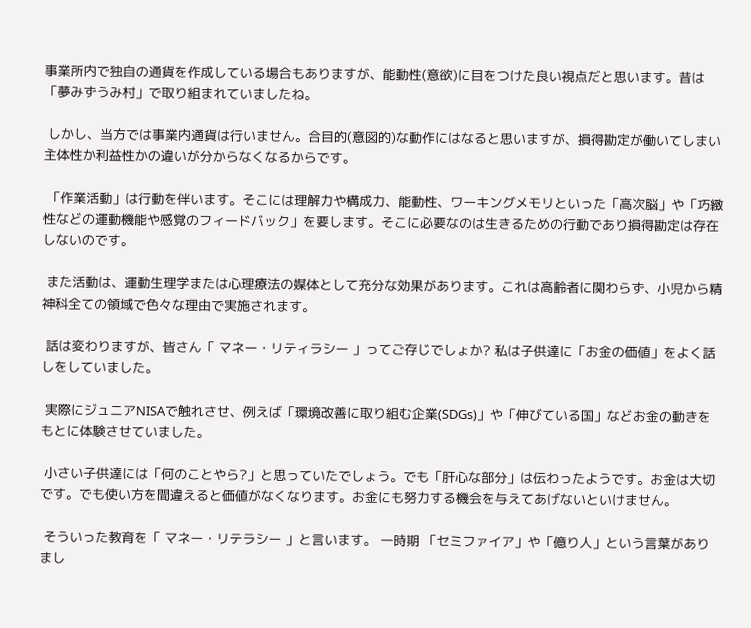事業所内で独自の通貨を作成している場合もありますが、能動性(意欲)に目をつけた良い視点だと思います。昔は「夢みずうみ村」で取り組まれていましたね。

 しかし、当方では事業内通貨は行いません。合目的(意図的)な動作にはなると思いますが、損得勘定が働いてしまい主体性か利益性かの違いが分からなくなるからです。

 「作業活動」は行動を伴います。そこには理解力や構成力、能動性、ワーキングメモリといった「高次脳」や「巧緻性などの運動機能や感覚のフィードバック」を要します。そこに必要なのは生きるための行動であり損得勘定は存在しないのです。

 また活動は、運動生理学または心理療法の媒体として充分な効果があります。これは高齢者に関わらず、小児から精神科全ての領域で色々な理由で実施されます。

 話は変わりますが、皆さん「 マネー・リティラシー 」ってご存じでしょか? 私は子供達に「お金の価値」をよく話しをしていました。

 実際にジュニアNISAで触れさせ、例えば「環境改善に取り組む企業(SDGs)」や「伸びている国」などお金の動きをもとに体験させていました。

 小さい子供達には「何のことやら?」と思っていたでしょう。でも「肝心な部分」は伝わったようです。お金は大切です。でも使い方を間違えると価値がなくなります。お金にも努力する機会を与えてあげないといけません。

 そういった教育を「 マネー・リテラシー 」と言います。 一時期 「セミファイア」や「億り人」という言葉がありまし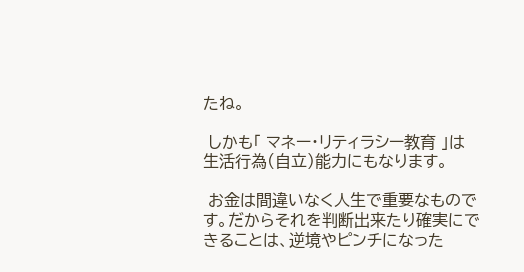たね。

 しかも「 マネー・リティラシー教育 」は生活行為(自立)能力にもなります。

 お金は間違いなく人生で重要なものです。だからそれを判断出来たり確実にできることは、逆境やピンチになった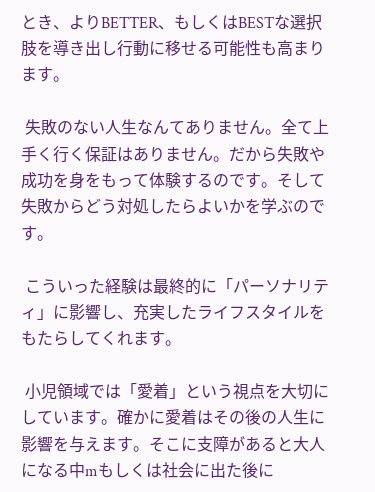とき、よりBETTER、もしくはBESTな選択肢を導き出し行動に移せる可能性も高まります。

 失敗のない人生なんてありません。全て上手く行く保証はありません。だから失敗や成功を身をもって体験するのです。そして失敗からどう対処したらよいかを学ぶのです。

 こういった経験は最終的に「パーソナリティ」に影響し、充実したライフスタイルをもたらしてくれます。

 小児領域では「愛着」という視点を大切にしています。確かに愛着はその後の人生に影響を与えます。そこに支障があると大人になる中mもしくは社会に出た後に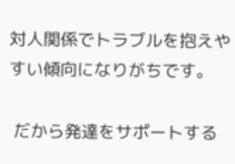対人関係でトラブルを抱えやすい傾向になりがちです。

 だから発達をサポートする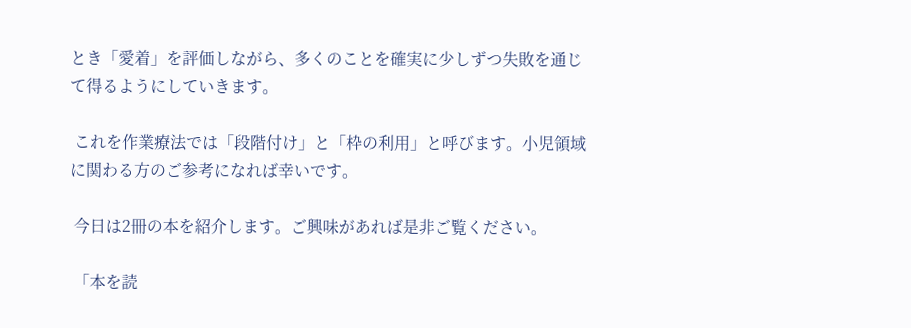とき「愛着」を評価しながら、多くのことを確実に少しずつ失敗を通じて得るようにしていきます。

 これを作業療法では「段階付け」と「枠の利用」と呼びます。小児領域に関わる方のご参考になれば幸いです。

 今日は2冊の本を紹介します。ご興味があれば是非ご覧ください。

 「本を読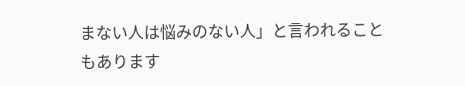まない人は悩みのない人」と言われることもあります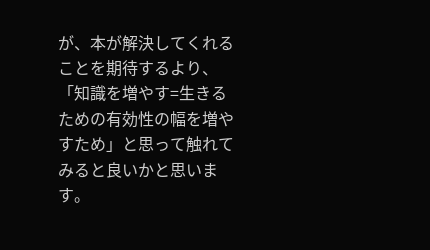が、本が解決してくれることを期待するより、「知識を増やす=生きるための有効性の幅を増やすため」と思って触れてみると良いかと思います。